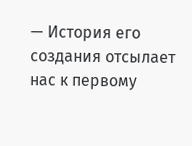— История его создания отсылает нас к первому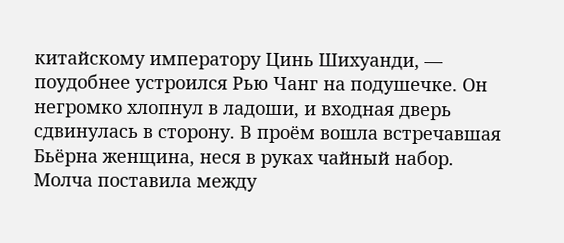китайскому императору Цинь Шихуанди, — поудобнее устроился Рью Чанг на подушечке. Он негромко хлопнул в ладоши, и входная дверь сдвинулась в сторону. В проём вошла встречавшая Бьёрна женщина, неся в руках чайный набор. Молча поставила между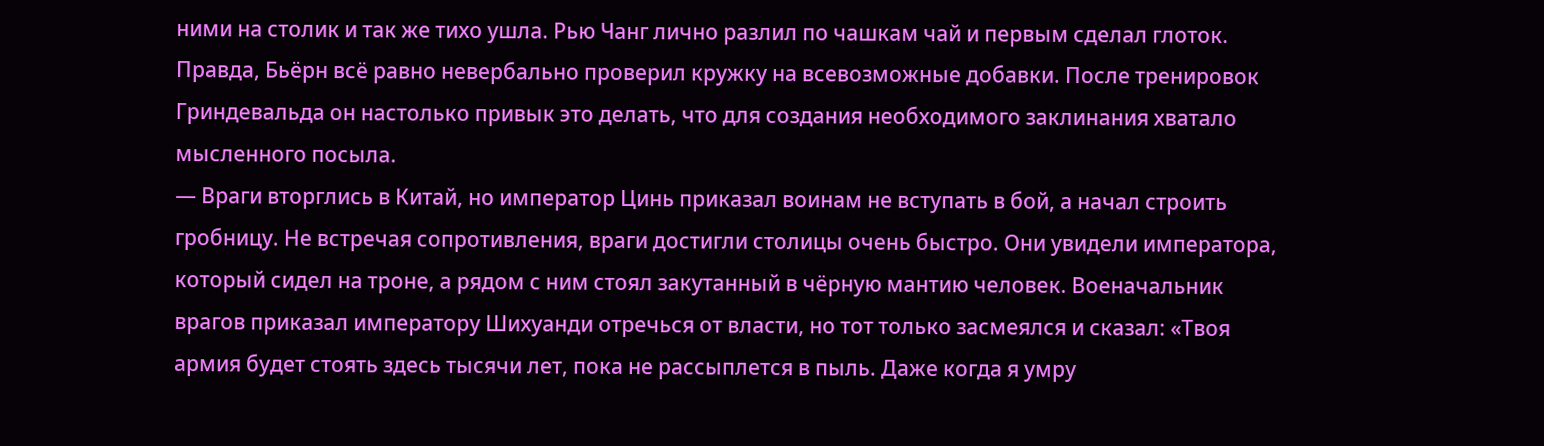ними на столик и так же тихо ушла. Рью Чанг лично разлил по чашкам чай и первым сделал глоток. Правда, Бьёрн всё равно невербально проверил кружку на всевозможные добавки. После тренировок Гриндевальда он настолько привык это делать, что для создания необходимого заклинания хватало мысленного посыла.
— Враги вторглись в Китай, но император Цинь приказал воинам не вступать в бой, а начал строить гробницу. Не встречая сопротивления, враги достигли столицы очень быстро. Они увидели императора, который сидел на троне, а рядом с ним стоял закутанный в чёрную мантию человек. Военачальник врагов приказал императору Шихуанди отречься от власти, но тот только засмеялся и сказал: «Твоя армия будет стоять здесь тысячи лет, пока не рассыплется в пыль. Даже когда я умру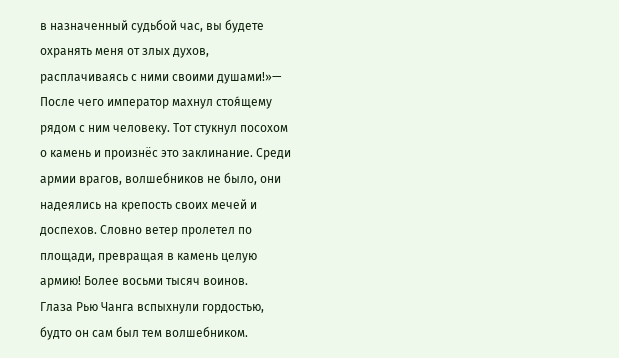в назначенный судьбой час, вы будете охранять меня от злых духов, расплачиваясь с ними своими душами!»— После чего император махнул стоя́щему рядом с ним человеку. Тот стукнул посохом о камень и произнёс это заклинание. Среди армии врагов, волшебников не было, они надеялись на крепость своих мечей и доспехов. Словно ветер пролетел по площади, превращая в камень целую армию! Более восьми тысяч воинов.
Глаза Рью Чанга вспыхнули гордостью, будто он сам был тем волшебником.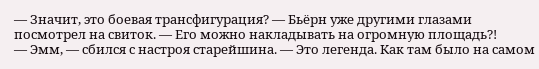— Значит, это боевая трансфигурация? — Бьёрн уже другими глазами посмотрел на свиток. — Его можно накладывать на огромную площадь?!
— Эмм, — сбился с настроя старейшина. — Это легенда. Как там было на самом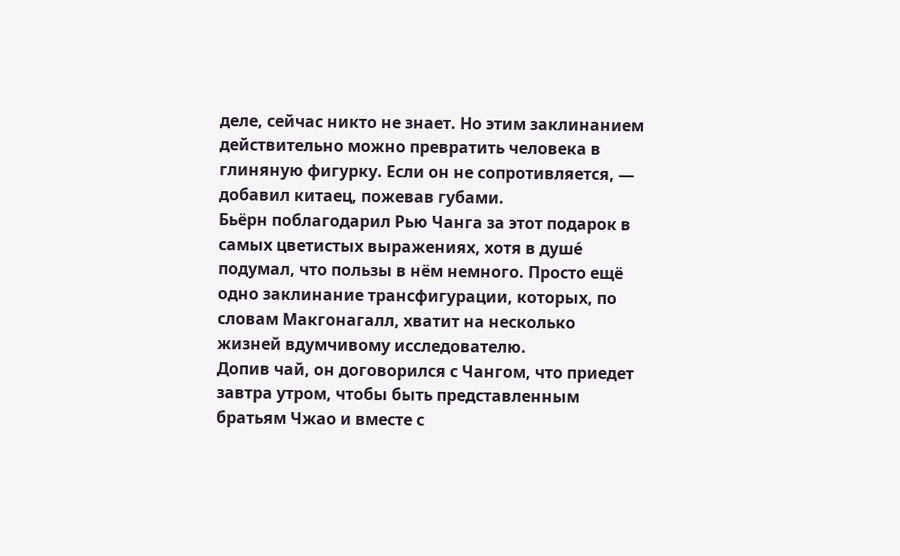деле, сейчас никто не знает. Но этим заклинанием действительно можно превратить человека в глиняную фигурку. Если он не сопротивляется, — добавил китаец, пожевав губами.
Бьёрн поблагодарил Рью Чанга за этот подарок в самых цветистых выражениях, хотя в душе́ подумал, что пользы в нём немного. Просто ещё одно заклинание трансфигурации, которых, по словам Макгонагалл, хватит на несколько жизней вдумчивому исследователю.
Допив чай, он договорился с Чангом, что приедет завтра утром, чтобы быть представленным братьям Чжао и вместе с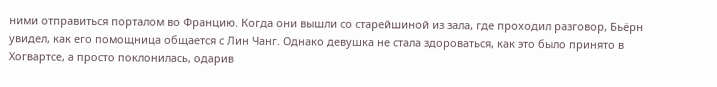ними отправиться порталом во Францию. Когда они вышли со старейшиной из зала, где проходил разговор, Бьёрн увидел, как его помощница общается с Лин Чанг. Однако девушка не стала здороваться, как это было принято в Хогвартсе, а просто поклонилась, одарив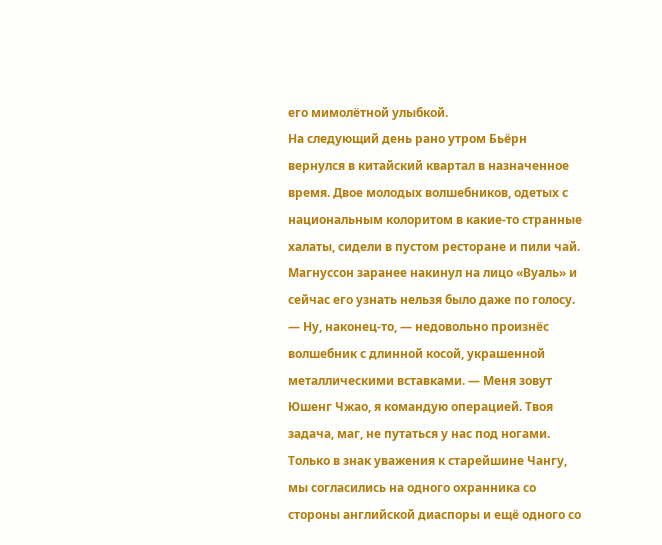его мимолётной улыбкой.
На следующий день рано утром Бьёрн вернулся в китайский квартал в назначенное время. Двое молодых волшебников, одетых с национальным колоритом в какие-то странные халаты, сидели в пустом ресторане и пили чай. Магнуссон заранее накинул на лицо «Вуаль» и сейчас его узнать нельзя было даже по голосу.
— Ну, наконец-то, — недовольно произнёс волшебник с длинной косой, украшенной металлическими вставками. — Меня зовут Юшенг Чжао, я командую операцией. Твоя задача, маг, не путаться у нас под ногами. Только в знак уважения к старейшине Чангу, мы согласились на одного охранника со стороны английской диаспоры и ещё одного со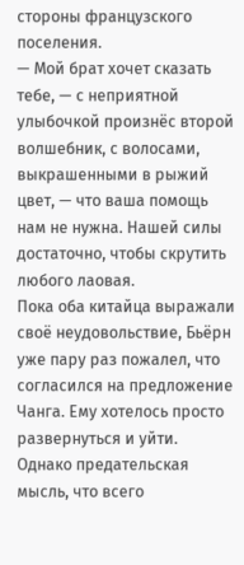стороны французского поселения.
— Мой брат хочет сказать тебе, — с неприятной улыбочкой произнёс второй волшебник, с волосами, выкрашенными в рыжий цвет, — что ваша помощь нам не нужна. Нашей силы достаточно, чтобы скрутить любого лаовая.
Пока оба китайца выражали своё неудовольствие, Бьёрн уже пару раз пожалел, что согласился на предложение Чанга. Ему хотелось просто развернуться и уйти. Однако предательская мысль, что всего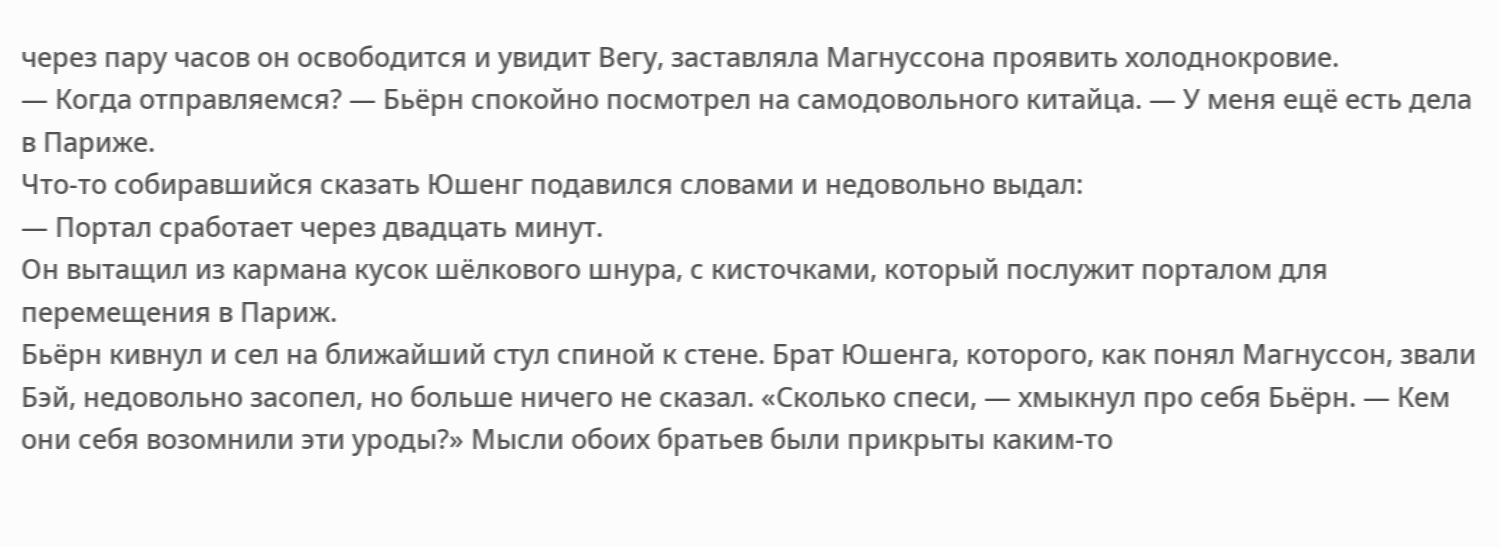через пару часов он освободится и увидит Вегу, заставляла Магнуссона проявить холоднокровие.
— Когда отправляемся? — Бьёрн спокойно посмотрел на самодовольного китайца. — У меня ещё есть дела в Париже.
Что-то собиравшийся сказать Юшенг подавился словами и недовольно выдал:
— Портал сработает через двадцать минут.
Он вытащил из кармана кусок шёлкового шнура, с кисточками, который послужит порталом для перемещения в Париж.
Бьёрн кивнул и сел на ближайший стул спиной к стене. Брат Юшенга, которого, как понял Магнуссон, звали Бэй, недовольно засопел, но больше ничего не сказал. «Сколько спеси, — хмыкнул про себя Бьёрн. — Кем они себя возомнили эти уроды?» Мысли обоих братьев были прикрыты каким-то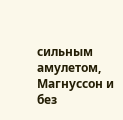сильным амулетом, Магнуссон и без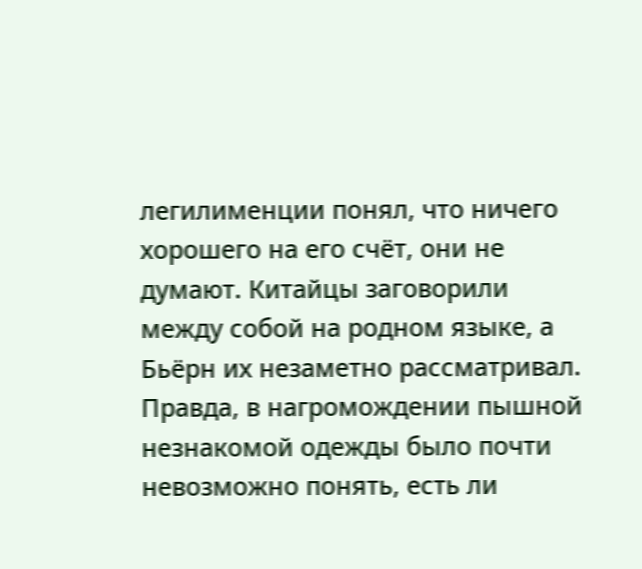легилименции понял, что ничего хорошего на его счёт, они не думают. Китайцы заговорили между собой на родном языке, а Бьёрн их незаметно рассматривал. Правда, в нагромождении пышной незнакомой одежды было почти невозможно понять, есть ли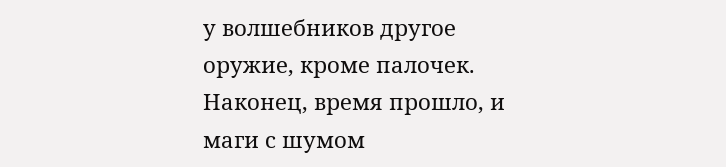у волшебников другое оружие, кроме палочек.
Наконец, время прошло, и маги с шумом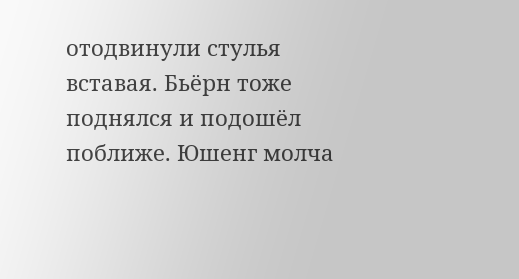отодвинули стулья вставая. Бьёрн тоже поднялся и подошёл поближе. Юшенг молча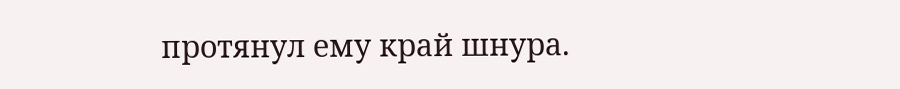протянул ему край шнура.